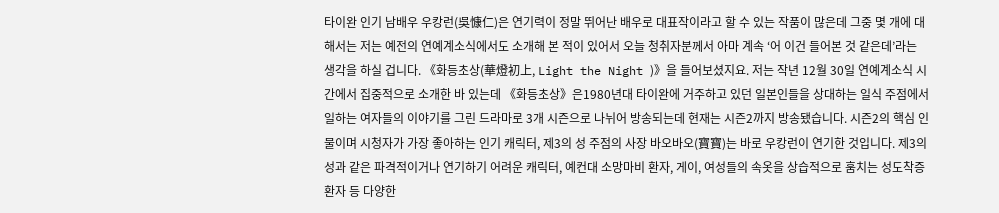타이완 인기 남배우 우캉런(吳慷仁)은 연기력이 정말 뛰어난 배우로 대표작이라고 할 수 있는 작품이 많은데 그중 몇 개에 대해서는 저는 예전의 연예계소식에서도 소개해 본 적이 있어서 오늘 청취자분께서 아마 계속 ‘어 이건 들어본 것 같은데’라는 생각을 하실 겁니다. 《화등초상(華燈初上, Light the Night )》을 들어보셨지요. 저는 작년 12월 30일 연예계소식 시간에서 집중적으로 소개한 바 있는데 《화등초상》은1980년대 타이완에 거주하고 있던 일본인들을 상대하는 일식 주점에서 일하는 여자들의 이야기를 그린 드라마로 3개 시즌으로 나뉘어 방송되는데 현재는 시즌2까지 방송됐습니다. 시즌2의 핵심 인물이며 시청자가 가장 좋아하는 인기 캐릭터, 제3의 성 주점의 사장 바오바오(寶寶)는 바로 우캉런이 연기한 것입니다. 제3의 성과 같은 파격적이거나 연기하기 어려운 캐릭터, 예컨대 소망마비 환자, 게이, 여성들의 속옷을 상습적으로 훔치는 성도착증 환자 등 다양한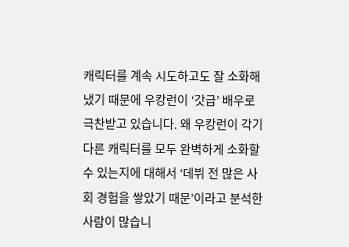캐릭터를 계속 시도하고도 잘 소화해냈기 때문에 우캉런이 ‘갓급’ 배우로 극찬받고 있습니다. 왜 우캉런이 각기다른 캐릭터를 모두 완벽하게 소화할 수 있는지에 대해서 ‘데뷔 전 많은 사회 경험을 쌓았기 때문’이라고 분석한 사람이 많습니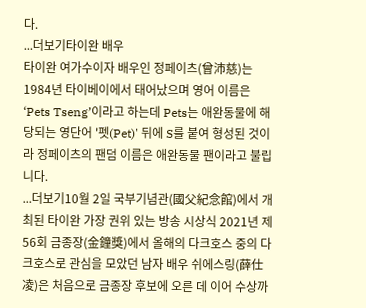다.
...더보기타이완 배우
타이완 여가수이자 배우인 정페이츠(曾沛慈)는 1984년 타이베이에서 태어났으며 영어 이름은 ‘Pets Tseng’이라고 하는데 Pets는 애완동물에 해당되는 영단어 '펫(Pet)' 뒤에 S를 붙여 형성된 것이라 정페이츠의 팬덤 이름은 애완동물 팬이라고 불립니다.
...더보기10월 2일 국부기념관(國父紀念館)에서 개최된 타이완 가장 권위 있는 방송 시상식 2021년 제56회 금종장(金鐘獎)에서 올해의 다크호스 중의 다크호스로 관심을 모았던 남자 배우 쉬에스링(薛仕凌)은 처음으로 금종장 후보에 오른 데 이어 수상까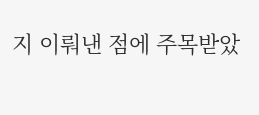지 이뤄낸 점에 주목받았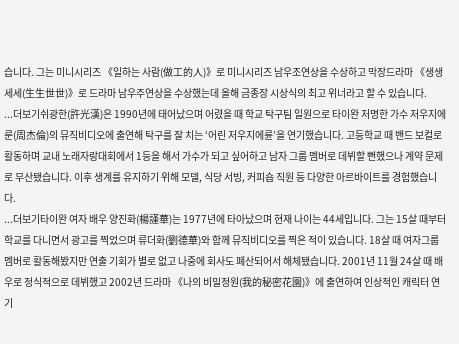습니다. 그는 미니시리즈 《일하는 사람(做工的人)》로 미니시리즈 남우조연상을 수상하고 막장드라마 《생생세세(生生世世)》로 드라마 남우주연상을 수상했는데 올해 금종장 시상식의 최고 위너라고 할 수 있습니다.
...더보기쉬광한(許光漢)은 1990년에 태어났으며 어렸을 때 학교 탁구팀 일원으로 타이완 저명한 가수 저우지에룬(周杰倫)의 뮤직비디오에 출연해 탁구를 잘 치는 ‘어린 저우지에륜’을 연기했습니다. 고등학교 때 밴드 보컬로 활동하며 교내 노래자랑대회에서 1등을 해서 가수가 되고 싶어하고 남자 그룹 멤버로 데뷔할 뻔했으나 계약 문제로 무산됐습니다. 이후 생계를 유지하기 위해 모델, 식당 서빙, 커피숍 직원 등 다양한 아르바이트를 경험했습니다.
...더보기타이완 여자 배우 양진화(楊謹華)는 1977년에 타아났으며 현재 나이는 44세입니다. 그는 15살 때부터 학교를 다니면서 광고를 찍었으며 류더화(劉德華)와 함께 뮤직비디오를 찍은 적이 있습니다. 18살 때 여자그룹 멤버로 활동해봤지만 연출 기회가 별로 없고 나중에 회사도 폐산되어서 해체됐습니다. 2001년 11월 24살 때 배우로 정식적으로 데뷔했고 2002년 드라마 《나의 비밀정원(我的秘密花園)》에 출연하여 인상적인 캐릭터 연기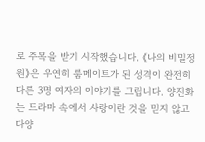로 주목을 받기 시작했습니다. 《나의 비밀정원》은 우연히 룸메이트가 된 성격이 완전히 다른 3명 여자의 이야기를 그립니다. 양진화는 드라마 속에서 사랑이란 것을 믿지 않고 다양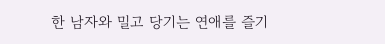한 남자와 밀고 당기는 연애를 즐기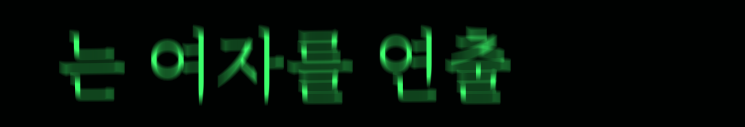는 여자를 연출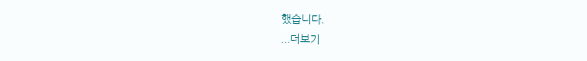했습니다.
...더보기